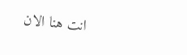انت هنا الان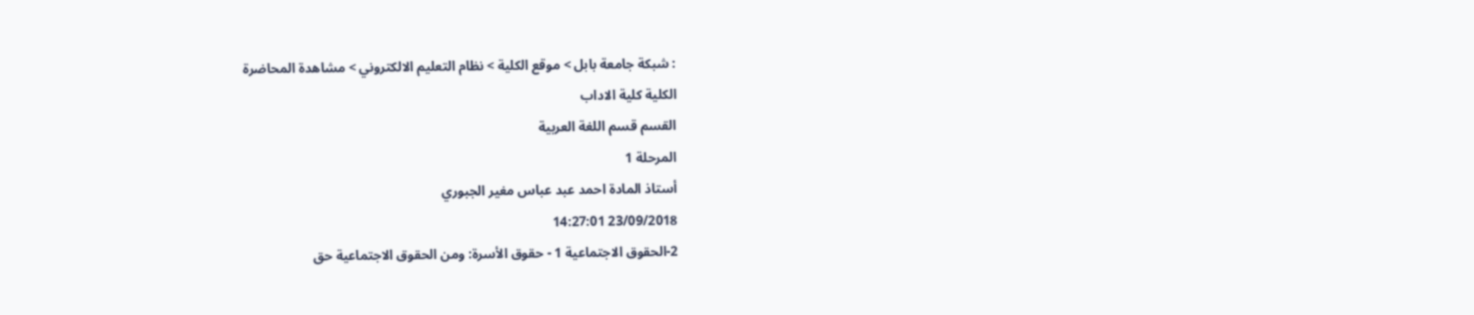: شبكة جامعة بابل > موقع الكلية > نظام التعليم الالكتروني > مشاهدة المحاضرة
الكلية كلية الاداب
القسم قسم اللغة العربية
المرحلة 1
أستاذ المادة احمد عبد عباس مغير الجبوري
23/09/2018 14:27:01
2-الحقوق الاجتماعية 1 - حقوق الأسرة: ومن الحقوق الاجتماعية حق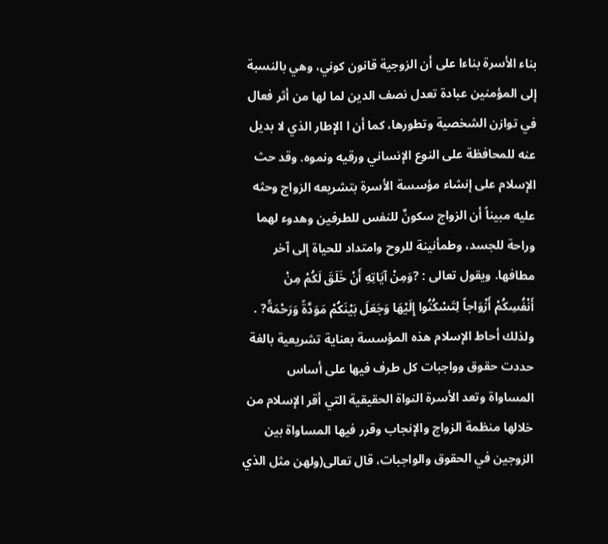بناء الأسرة بناءا على أن الزوجية قانون كوني، وهي بالنسبة إلى المؤمنين عبادة تعدل نصف الدين لما لها من أثر فعال في توازن الشخصية وتطورها، كما أن ا الإطار الذي لا بديل عنه للمحافظة على النوع الإنساني ورقيه ونموه. وقد حث الإسلام على إنشاء مؤسسة الأسرة بتشريعه الزواج وحثه عليه مبيناً أن الزواج سكونٌ للنفس للطرفين وهدوء لهما وراحة للجسد، وطمأنينة للروح وامتداد للحياة إلى آخر مطافها. ويقول تعالى : ?وَمِنْ آيَاتِهِ أَنْ خَلَقَ لَكُمْ مِنْ أَنْفُسِكُمْ أَزْوَاجاً لِتَسْكُنُوا إِلَيْهَا وَجَعَلَ بَيْنَكُمْ مَوَدَّةً وَرَحْمَةً? . ولذلك أحاط الإسلام هذه المؤسسة بعناية تشريعية بالغة حددت حقوق وواجبات كل طرف فيها على أساس المساواة وتعد الأسرة النواة الحقيقية التي أقر الإسلام من خلالها منظمة الزواج والإنجاب وقرر فيها المساواة بين الزوجين في الحقوق والواجبات، قال تعالى(ولهن مثل الذي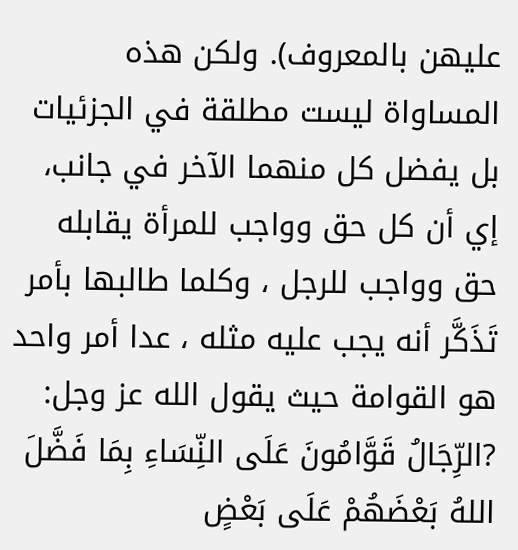عليهن بالمعروف). ولكن هذه المساواة ليست مطلقة في الجزئيات بل يفضل كل منهما الآخر في جانب، إي أن كل حق وواجب للمرأة يقابله حق وواجب للرجل ، وكلما طالبها بأمر تَذَكَّر أنه يجب عليه مثله ، عدا أمر واحد هو القوامة حيث يقول الله عز وجل: ?الرِّجَالُ قَوَّامُونَ عَلَى النِّسَاءِ بِمَا فَضَّلَ اللهُ بَعْضَهُمْ عَلَى بَعْضٍ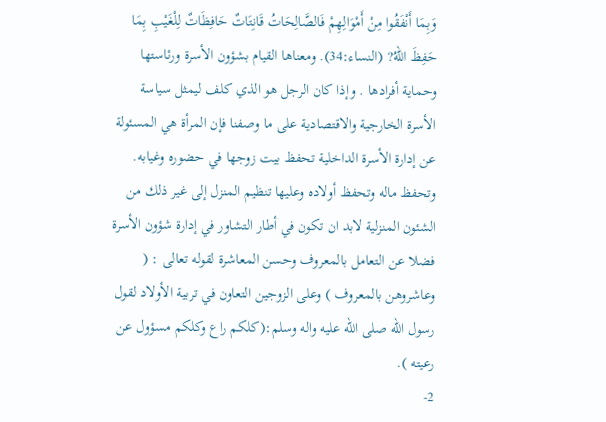وَبِمَا أَنْفَقُوا مِنْ أَمْوَالِهِمْ فَالصَّالِحَاتُ قَانِتَاتٌ حَافِظَاتٌ لِلْغَيْبِ بِمَا حَفِظَ اللهُ? (النساء:34). ومعناها القيام بشؤون الأسرة ورئاستها وحماية أفرادها . وإذا كان الرجل هو الذي كلف ليمثل سياسة الأسرة الخارجية والاقتصادية على ما وصفنا فإن المرأة هي المسئولة عن إدارة الأسرة الداخلية تحفظ بيت زوجها في حضوره وغيابه. وتحفظ ماله وتحفظ أولاده وعليها تنظيم المنزل إلى غير ذلك من الشئون المنزلية لابد ان تكون في أطار التشاور في إدارة شؤون الأسرة فضلا عن التعامل بالمعروف وحسن المعاشرة لقوله تعالى : ( وعاشروهن بالمعروف ) وعلى الزوجين التعاون في تربية الأولاد لقول رسول الله صلى الله عليه واله وسلم:(كلكم راع وكلكم مسؤول عن رعيته ).
2-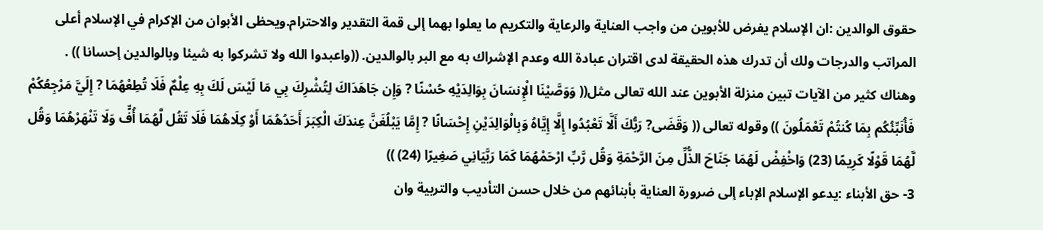حقوق الوالدين :ان الإسلام يفرض للأبوين من واجب العناية والرعاية والتكريم ما يعلوا بهما إلى قمة التقدير والاحترام.ويحظى الأبوان من الإكرام في الإسلام أعلى المراتب والدرجات ولك أن تدرك هذه الحقيقة لدى اقتران عبادة الله وعدم الإشراك به مع البر بالوالدين. ((واعبدوا الله ولا تشركوا به شيئا وبالوالدين إحسانا )) . وهناك كثير من الآيات تبين منزلة الأبوين عند الله تعالى مثل(( وَوَصَّيْنَا الْإِنسَانَ بِوَالِدَيْهِ حُسْنًا ? وَإِن جَاهَدَاكَ لِتُشْرِكَ بِي مَا لَيْسَ لَكَ بِهِ عِلْمٌ فَلَا تُطِعْهُمَا ? إِلَيَّ مَرْجِعُكُمْ فَأُنَبِّئُكُم بِمَا كُنتُمْ تَعْمَلُونَ )) وقوله تعالى (( وَقَضَى? رَبُّكَ أَلَّا تَعْبُدُوا إِلَّا إِيَّاهُ وَبِالْوَالِدَيْنِ إِحْسَانًا ? إِمَّا يَبْلُغَنَّ عِندَكَ الْكِبَرَ أَحَدُهُمَا أَوْ كِلَاهُمَا فَلَا تَقُل لَّهُمَا أُفٍّ وَلَا تَنْهَرْهُمَا وَقُل لَّهُمَا قَوْلًا كَرِيمًا (23) وَاخْفِضْ لَهُمَا جَنَاحَ الذُّلِّ مِنَ الرَّحْمَةِ وَقُل رَّبِّ ارْحَمْهُمَا كَمَا رَبَّيَانِي صَغِيرًا (24) ))
3- حق الأبناء :يدعو الإسلام الإباء إلى ضرورة العناية بأبنائهم من خلال حسن التأديب والتربية وان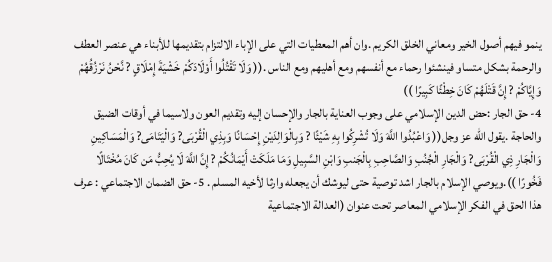ينمو فيهم أصول الخير ومعاني الخلق الكريم .وان أهم المعطيات التي على الإباء الالتزام بتقديمها للأبناء هي عنصر العطف والرحمة بشكل متساو فينشئوا رحماء مع أنفسهم ومع أهليهم ومع الناس .(( وَلَا تَقْتُلُوا أَوْلَادَكُمْ خَشْيَةَ إِمْلَاقٍ ? نَّحْنُ نَرْزُقُهُمْ وَإِيَّاكُمْ ? إِنَّ قَتْلَهُمْ كَانَ خِطْئًا كَبِيرًا ))
4- حق الجار :حض الدين الإسلامي على وجوب العناية بالجار والإحسان إليه وتقديم العون ولاسيما في أوقات الضيق والحاجة .يقول الله عز وجل(( وَاعْبُدُوا اللَّهَ وَلَا تُشْرِكُوا بِهِ شَيْئًا ? وَبِالْوَالِدَيْنِ إِحْسَانًا وَبِذِي الْقُرْبَى? وَالْيَتَامَى? وَالْمَسَاكِينِ وَالْجَارِ ذِي الْقُرْبَى? وَالْجَارِ الْجُنُبِ وَالصَّاحِبِ بِالْجَنبِ وَابْنِ السَّبِيلِ وَمَا مَلَكَتْ أَيْمَانُكُمْ ? إِنَّ اللَّهَ لَا يُحِبُّ مَن كَانَ مُخْتَالًا فَخُورًا )).ويوصي الإسلام بالجار اشد توصية حتى ليوشك أن يجعله وارثا لأخيه المسلم . 5- حق الضمان الاجتماعي : عرف هذا الحق في الفكر الإسلامي المعاصر تحت عنوان (العدالة الاجتماعية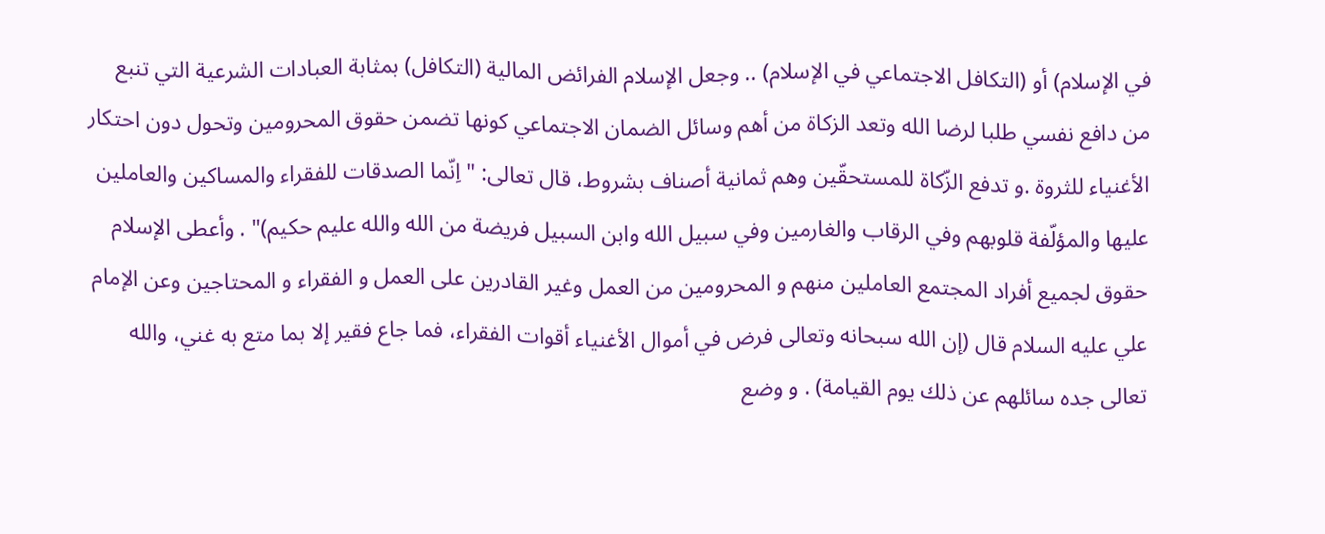في الإسلام) أو (التكافل الاجتماعي في الإسلام) .. وجعل الإسلام الفرائض المالية (التكافل) بمثابة العبادات الشرعية التي تنبع من دافع نفسي طلبا لرضا الله وتعد الزكاة من أهم وسائل الضمان الاجتماعي كونها تضمن حقوق المحرومين وتحول دون احتكار الأغنياء للثروة .و تدفع الزّكاة للمستحقّين وهم ثمانية أصناف بشروط، قال تعالى: "اِنّما الصدقات للفقراء والمساكين والعاملين عليها والمؤلّفة قلوبهم وفي الرقاب والغارمين وفي سبيل الله وابن السبيل فريضة من الله والله عليم حكيم)" . وأعطى الإسلام حقوق لجميع أفراد المجتمع العاملين منهم و المحرومين من العمل وغير القادرين على العمل و الفقراء و المحتاجين وعن الإمام علي عليه السلام قال (إن الله سبحانه وتعالى فرض في أموال الأغنياء أقوات الفقراء، فما جاع فقير إلا بما متع به غني، والله تعالى جده سائلهم عن ذلك يوم القيامة) . و وضع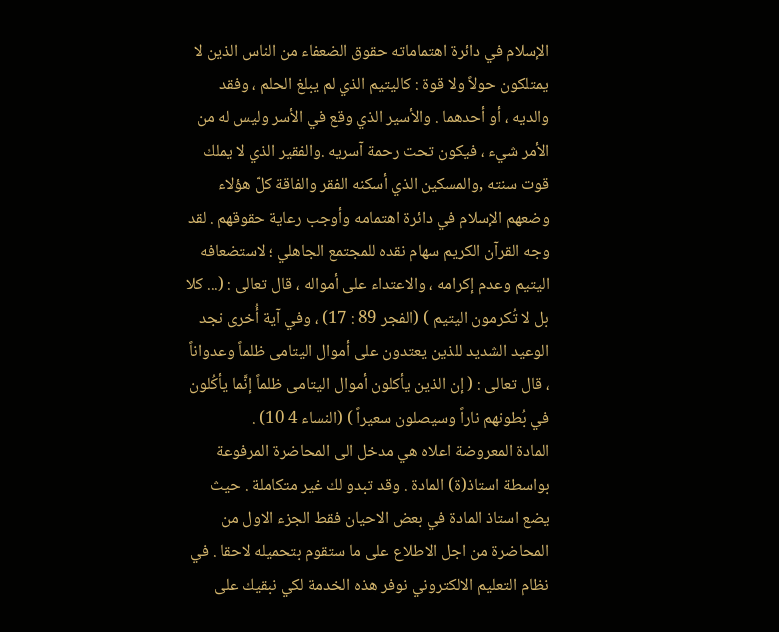الإسلام في دائرة اهتماماته حقوق الضعفاء من الناس الذين لا يمتلكون حولاً ولا قوة : كاليتيم الذي لم يبلغ الحلم ، وفقد والديه ، أو أحدهما . والأسير الذي وقع في الأسر وليس له من الأمر شيء ، فيكون تحت رحمة آسريه .والفقير الذي لا يملك قوت سنته ,والمسكين الذي أسكنه الفقر والفاقة كلّ هؤلاء وضعهم الإسلام في دائرة اهتمامه وأوجب رعاية حقوقهم . لقد وجه القرآن الكريم سهام نقده للمجتمع الجاهلي ؛ لاستضعافه اليتيم وعدم إكرامه ، والاعتداء على أمواله ، قال تعالى : (... كلا بل لا تُكرمون اليتيم ) (الفجر 89 : 17) ، وفي آية أُخرى نجد الوعيد الشديد للذين يعتدون على أموال اليتامى ظلماً وعدواناً ، قال تعالى : ( إن الذين يأكلون أموال اليتامى ظلماً إنَّما يأكُلون في بُطونهم ناراً وسيصلون سعيراً ) (النساء 4 10) .
المادة المعروضة اعلاه هي مدخل الى المحاضرة المرفوعة بواسطة استاذ(ة) المادة . وقد تبدو لك غير متكاملة . حيث يضع استاذ المادة في بعض الاحيان فقط الجزء الاول من المحاضرة من اجل الاطلاع على ما ستقوم بتحميله لاحقا . في نظام التعليم الالكتروني نوفر هذه الخدمة لكي نبقيك على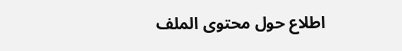اطلاع حول محتوى الملف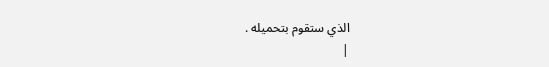الذي ستقوم بتحميله .
|